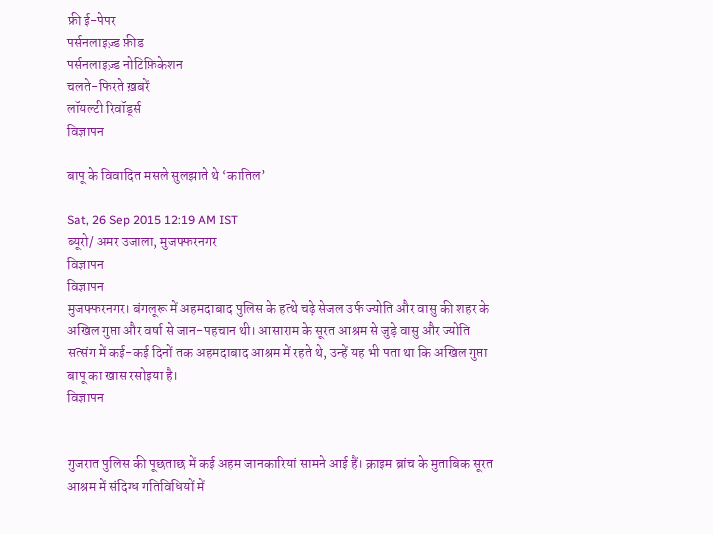फ्री ई-पेपर
पर्सनलाइज़्ड फ़ीड
पर्सनलाइज़्ड नोटिफ़िकेशन
चलते-फिरते ख़बरें
लॉयल्टी रिवॉर्ड्स
विज्ञापन

बापू के विवादित मसले सुलझाते थे ‘कातिल’

Sat, 26 Sep 2015 12:19 AM IST
ब्यूरो/ अमर उजाला, मुजफ्फरनगर
विज्ञापन
विज्ञापन
मुजफ्फरनगर। बंगलूरू में अहमदाबाद पुलिस के हत्थे चढ़े सेजल उर्फ ज्योति और वासु की शहर के अखिल गुप्ता और वर्षा से जान-पहचान थी। आसाराम के सूरत आश्रम से जुड़े वासु और ज्योति सत्संग में कई-कई दिनों तक अहमदाबाद आश्रम में रहते थे, उन्हें यह भी पता था कि अखिल गुप्ता बापू का खास रसोइया है।
विज्ञापन


गुजरात पुलिस की पूछताछ में कई अहम जानकारियां सामने आई हैं। क्राइम ब्रांच के मुताबिक सूरत आश्रम में संदिग्ध गतिविधियों में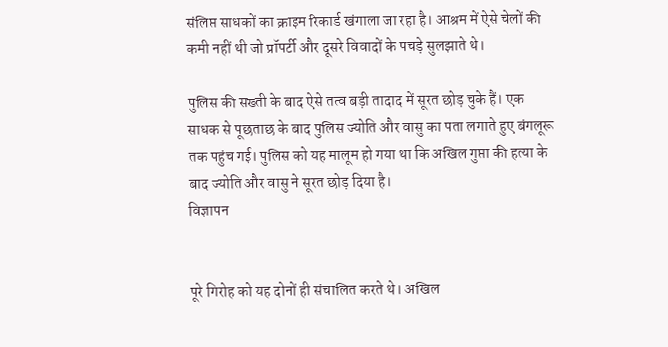संलिप्त साधकों का क्राइम रिकार्ड खंगाला जा रहा है। आश्रम में ऐसे चेलों की कमी नहीं थी जो प्रॉपर्टी और दूसरे विवादों के पचड़े सुलझाते थे।

पुलिस की सख्ती के बाद ऐसे तत्व बड़ी तादाद में सूरत छोड़ चुके हैं। एक साधक से पूछताछ के बाद पुलिस ज्योति और वासु का पता लगाते हुए बंगलूरू तक पहुंच गई। पुलिस को यह मालूम हो गया था कि अखिल गुप्ता की हत्या के बाद ज्योति और वासु ने सूरत छोड़ दिया है।
विज्ञापन


पूरे गिरोह को यह दोनों ही संचालित करते थे। अखिल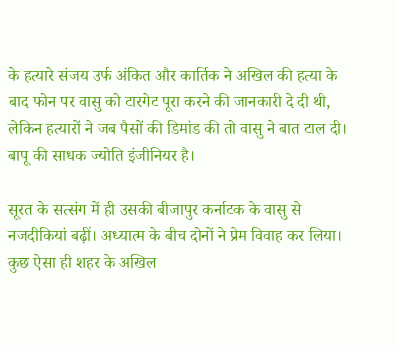के हत्यारे संजय उर्फ अंकित और कार्तिक ने अखिल की हत्या के बाद फोन पर वासु को टारगेट पूरा करने की जानकारी दे दी थी, लेकिन हत्यारों ने जब पैसों की डिमांड की तो वासु ने बात टाल दी। बापू की साधक ज्योति इंजीनियर है।

सूरत के सत्संग में ही उसकी बीजापुर कर्नाटक के वासु से नजदीकियां बढ़ीं। अध्यात्म के बीच दोनों ने प्रेम विवाह कर लिया। कुछ ऐसा ही शहर के अखिल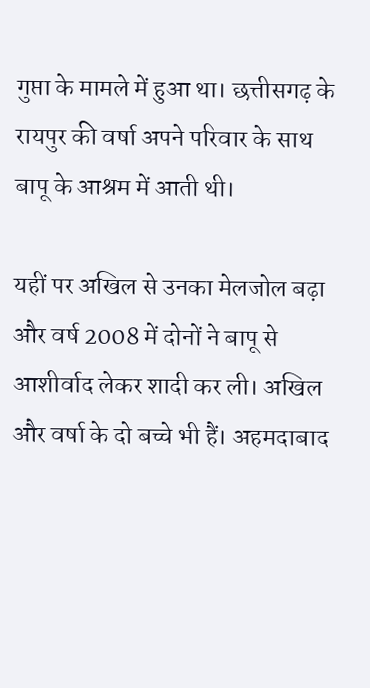गुप्ता के मामले में हुआ था। छत्तीसगढ़ के रायपुर की वर्षा अपने परिवार के साथ बापू के आश्रम में आती थी।

यहीं पर अखिल से उनका मेलजोल बढ़ा और वर्ष 2008 में दोनों ने बापू से आशीर्वाद लेकर शादी कर ली। अखिल और वर्षा के दो बच्चे भी हैं। अहमदाबाद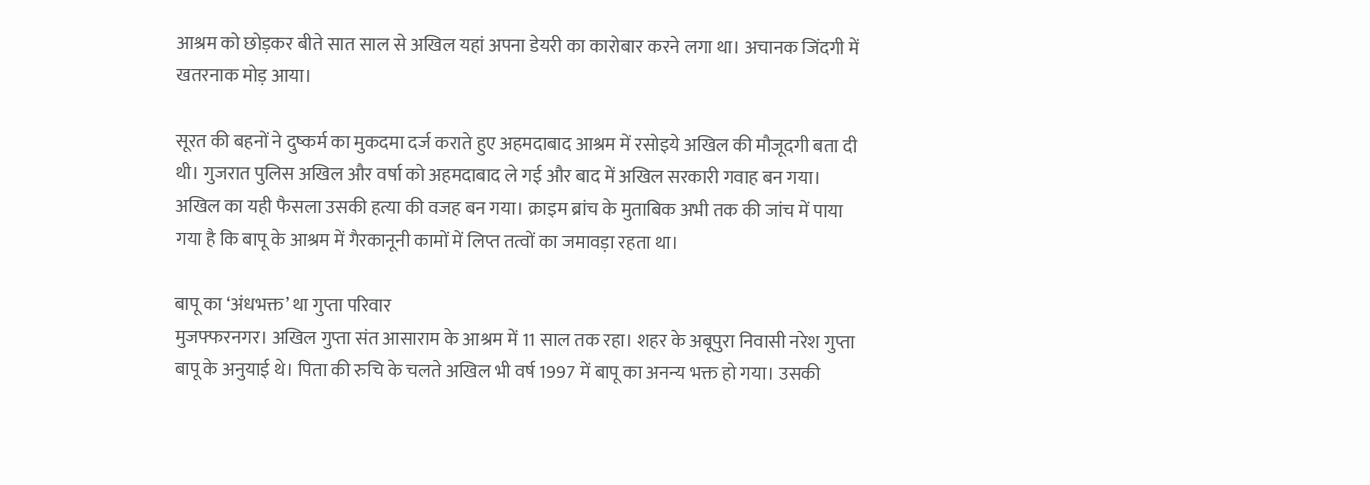आश्रम को छोड़कर बीते सात साल से अखिल यहां अपना डेयरी का कारोबार करने लगा था। अचानक जिंदगी में खतरनाक मोड़ आया।

सूरत की बहनों ने दुष्कर्म का मुकदमा दर्ज कराते हुए अहमदाबाद आश्रम में रसोइये अखिल की मौजूदगी बता दी थी। गुजरात पुलिस अखिल और वर्षा को अहमदाबाद ले गई और बाद में अखिल सरकारी गवाह बन गया। अखिल का यही फैसला उसकी हत्या की वजह बन गया। क्राइम ब्रांच के मुताबिक अभी तक की जांच में पाया गया है कि बापू के आश्रम में गैरकानूनी कामों में लिप्त तत्वों का जमावड़ा रहता था।

बापू का ‘अंधभक्त’ था गुप्ता परिवार
मुजफ्फरनगर। अखिल गुप्ता संत आसाराम के आश्रम में 11 साल तक रहा। शहर के अबूपुरा निवासी नरेश गुप्ता बापू के अनुयाई थे। पिता की रुचि के चलते अखिल भी वर्ष 1997 में बापू का अनन्य भक्त हो गया। उसकी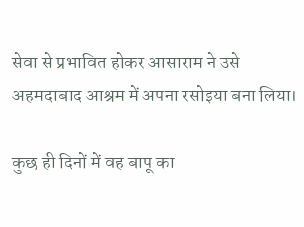सेवा से प्रभावित होकर आसाराम ने उसे अहमदाबाद आश्रम में अपना रसोइया बना लिया।

कुछ ही दिनों में वह बापू का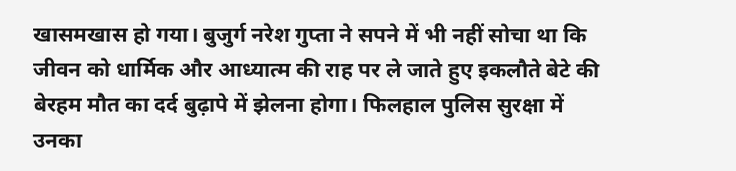खासमखास हो गया। बुजुर्ग नरेश गुप्ता ने सपने में भी नहीं सोचा था कि जीवन को धार्मिक और आध्यात्म की राह पर ले जाते हुए इकलौते बेटे की बेरहम मौत का दर्द बुढ़ापे में झेलना होगा। फिलहाल पुलिस सुरक्षा में उनका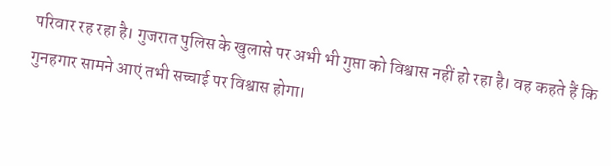परिवार रह रहा है। गुजरात पुलिस के खुलासे पर अभी भी गुप्ता को विश्वास नहीं हो रहा है। वह कहते हैं कि गुनहगार सामने आएं तभी सच्चाई पर विश्वास होगा।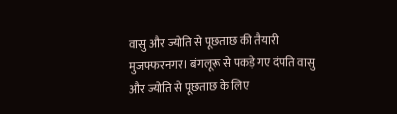वासु और ज्योति से पूछताछ की तैयारी
मुजफ्फरनगर। बंगलूरू से पकड़े गए दंपति वासु और ज्योति से पूछताछ के लिए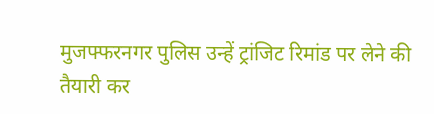मुजफ्फरनगर पुलिस उन्हें ट्रांजिट रिमांड पर लेने की तैयारी कर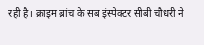रही है। क्राइम ब्रांच के सब इंस्पेक्टर सीबी चौधरी ने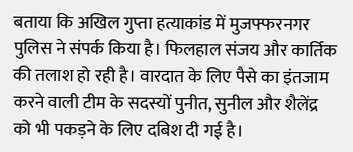बताया कि अखिल गुप्ता हत्याकांड में मुजफ्फरनगर पुलिस ने संपर्क किया है। फिलहाल संजय और कार्तिक की तलाश हो रही है। वारदात के लिए पैसे का इंतजाम करने वाली टीम के सदस्यों पुनीत, सुनील और शैलेंद्र को भी पकड़ने के लिए दबिश दी गई है।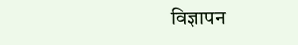विज्ञापन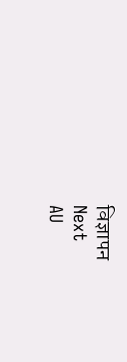विज्ञापन
Next
AU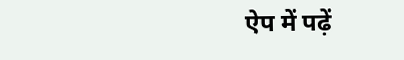ऐप में पढ़ें